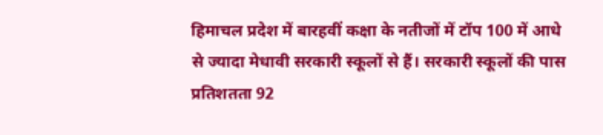हिमाचल प्रदेश में बारहवीं कक्षा के नतीजों में टॉप 100 में आधे से ज्यादा मेधावी सरकारी स्कूलों से हैं। सरकारी स्कूलों की पास प्रतिशतता 92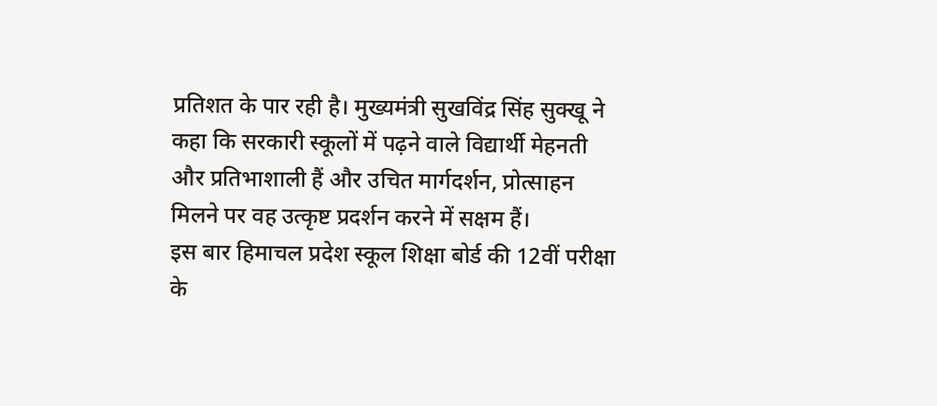प्रतिशत के पार रही है। मुख्यमंत्री सुखविंद्र सिंह सुक्खू ने कहा कि सरकारी स्कूलों में पढ़ने वाले विद्यार्थी मेहनती और प्रतिभाशाली हैं और उचित मार्गदर्शन, प्रोत्साहन मिलने पर वह उत्कृष्ट प्रदर्शन करने में सक्षम हैं।
इस बार हिमाचल प्रदेश स्कूल शिक्षा बोर्ड की 12वीं परीक्षा के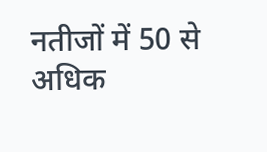नतीजों में 50 से अधिक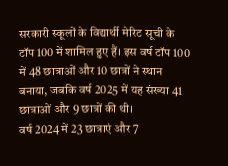सरकारी स्कूलों के विद्यार्थी मेरिट सूची के टॉप 100 में शामिल हुए हैं। इस वर्ष टॉप 100 में 48 छात्राओं और 10 छात्रों ने स्थान बनाया, जबकि वर्ष 2025 में यह संख्या 41 छात्राओं और 9 छात्रों की थी।
वर्ष 2024 में 23 छात्राएं और 7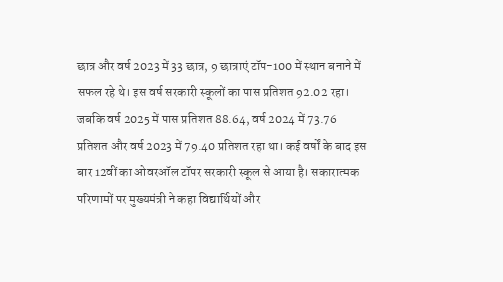छात्र और वर्ष 2023 में 33 छात्र, 9 छात्राएं टॉप-100 में स्थान बनाने में सफल रहे थे। इस वर्ष सरकारी स्कूलों का पास प्रतिशत 92.02 रहा। जबकि वर्ष 2025 में पास प्रतिशत 88.64, वर्ष 2024 में 73.76 प्रतिशत और वर्ष 2023 में 79.40 प्रतिशत रहा था। कई वर्षों के बाद इस बार 12वीं का ओवरऑल टॉपर सरकारी स्कूल से आया है। सकारात्मक परिणामों पर मुख्यमंत्री ने कहा विद्यार्थियों और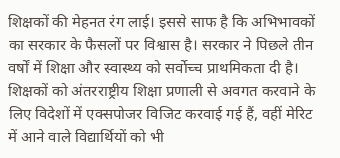शिक्षकों की मेहनत रंग लाई। इससे साफ है कि अभिभावकों का सरकार के फैसलों पर विश्वास है। सरकार ने पिछले तीन वर्षों में शिक्षा और स्वास्थ्य को सर्वोच्च प्राथमिकता दी है।
शिक्षकों को अंतरराष्ट्रीय शिक्षा प्रणाली से अवगत करवाने के लिए विदेशों में एक्सपोजर विजिट करवाई गई हैं, वहीं मेरिट में आने वाले विद्यार्थियों को भी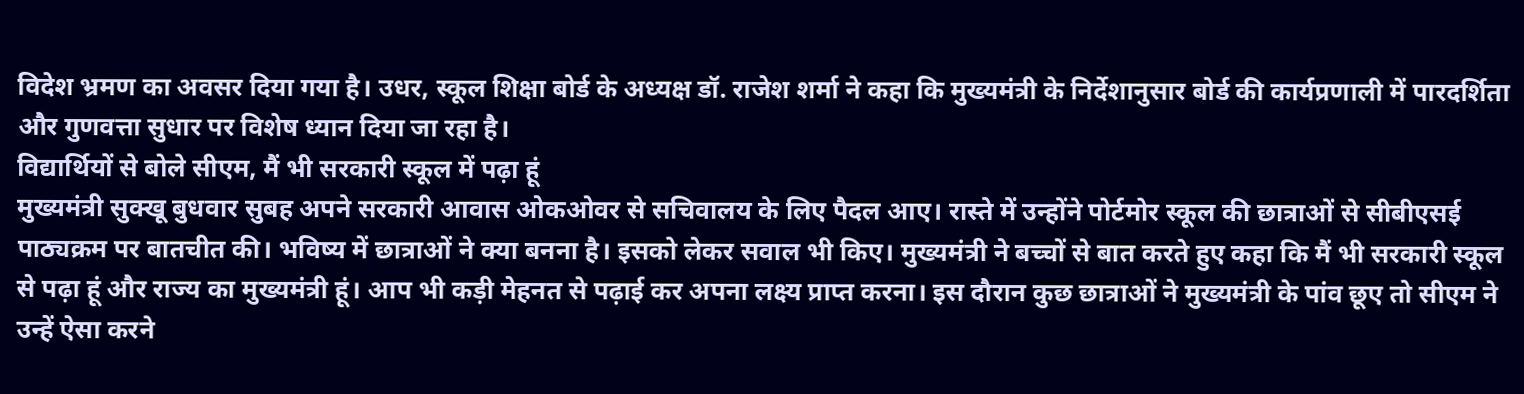विदेश भ्रमण का अवसर दिया गया है। उधर, स्कूल शिक्षा बोर्ड के अध्यक्ष डॉ. राजेश शर्मा ने कहा कि मुख्यमंत्री के निर्देशानुसार बोर्ड की कार्यप्रणाली में पारदर्शिता और गुणवत्ता सुधार पर विशेष ध्यान दिया जा रहा है।
विद्यार्थियों से बोले सीएम, मैं भी सरकारी स्कूल में पढ़ा हूं
मुख्यमंत्री सुक्खू बुधवार सुबह अपने सरकारी आवास ओकओवर से सचिवालय के लिए पैदल आए। रास्ते में उन्होंने पोर्टमोर स्कूल की छात्राओं से सीबीएसई पाठ्यक्रम पर बातचीत की। भविष्य में छात्राओं ने क्या बनना है। इसको लेकर सवाल भी किए। मुख्यमंत्री ने बच्चों से बात करते हुए कहा कि मैं भी सरकारी स्कूल से पढ़ा हूं और राज्य का मुख्यमंत्री हूं। आप भी कड़ी मेहनत से पढ़ाई कर अपना लक्ष्य प्राप्त करना। इस दौरान कुछ छात्राओं ने मुख्यमंत्री के पांव छूए तो सीएम ने उन्हें ऐसा करने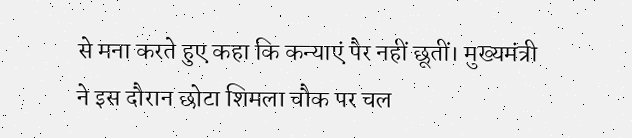से मना करते हुए कहा कि कन्याएं पैर नहीं छूतीं। मुख्यमंत्री ने इस दौरान छोटा शिमला चौक पर चल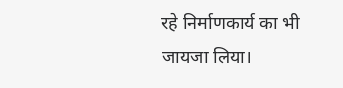रहे निर्माणकार्य का भी जायजा लिया।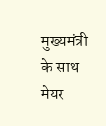मुख्यमंत्री के साथ मेयर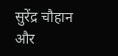सुरेंद्र चौहान और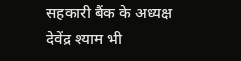सहकारी बैंक के अध्यक्ष देवेंद्र श्याम भी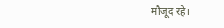मौजूद रहे।